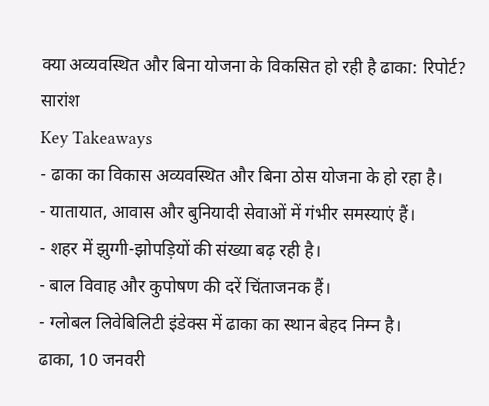क्या अव्यवस्थित और बिना योजना के विकसित हो रही है ढाका: रिपोर्ट?
सारांश
Key Takeaways
- ढाका का विकास अव्यवस्थित और बिना ठोस योजना के हो रहा है।
- यातायात, आवास और बुनियादी सेवाओं में गंभीर समस्याएं हैं।
- शहर में झुग्गी-झोपड़ियों की संख्या बढ़ रही है।
- बाल विवाह और कुपोषण की दरें चिंताजनक हैं।
- ग्लोबल लिवेबिलिटी इंडेक्स में ढाका का स्थान बेहद निम्न है।
ढाका, 10 जनवरी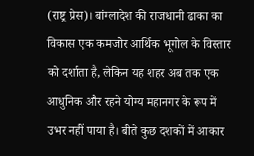(राष्ट्र प्रेस)। बांग्लादेश की राजधानी ढाका का विकास एक कमजोर आर्थिक भूगोल के विस्तार को दर्शाता है, लेकिन यह शहर अब तक एक आधुनिक और रहने योग्य महानगर के रूप में उभर नहीं पाया है। बीते कुछ दशकों में आकार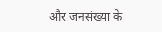और जनसंख्या के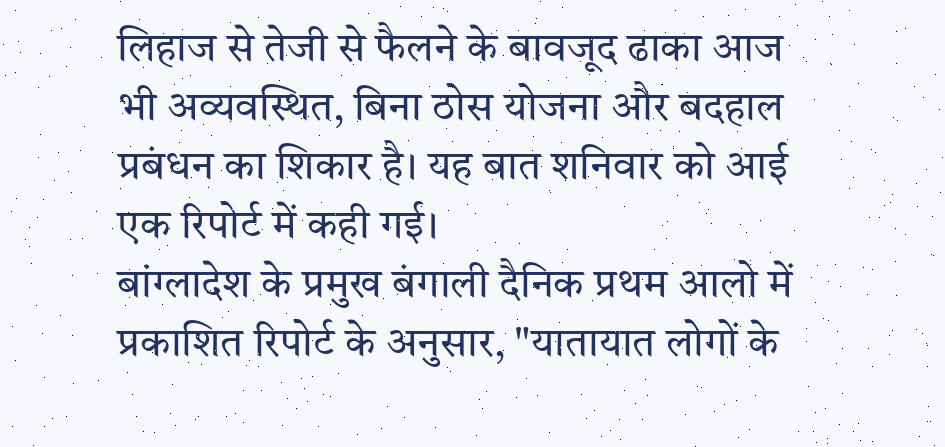लिहाज से तेजी से फैलने के बावजूद ढाका आज भी अव्यवस्थित, बिना ठोस योजना और बदहाल प्रबंधन का शिकार है। यह बात शनिवार को आई एक रिपोर्ट में कही गई।
बांग्लादेश के प्रमुख बंगाली दैनिक प्रथम आलो में प्रकाशित रिपोर्ट के अनुसार, "यातायात लोगों के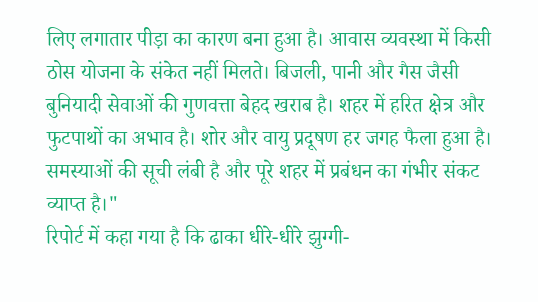लिए लगातार पीड़ा का कारण बना हुआ है। आवास व्यवस्था में किसी ठोस योजना के संकेत नहीं मिलते। बिजली, पानी और गैस जैसी बुनियादी सेवाओं की गुणवत्ता बेहद खराब है। शहर में हरित क्षेत्र और फुटपाथों का अभाव है। शोर और वायु प्रदूषण हर जगह फैला हुआ है। समस्याओं की सूची लंबी है और पूरे शहर में प्रबंधन का गंभीर संकट व्याप्त है।"
रिपोर्ट में कहा गया है कि ढाका धीरे-धीरे झुग्गी-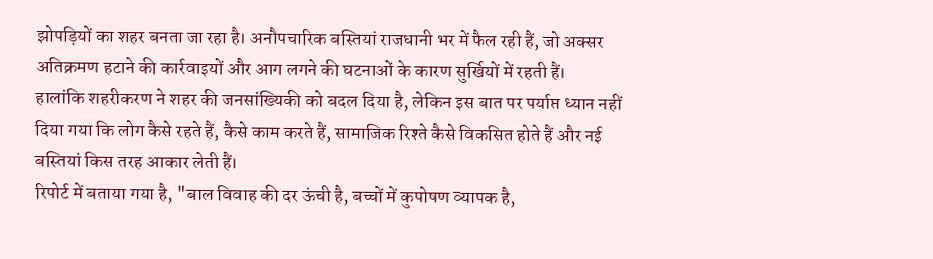झोपड़ियों का शहर बनता जा रहा है। अनौपचारिक बस्तियां राजधानी भर में फैल रही हैं, जो अक्सर अतिक्रमण हटाने की कार्रवाइयों और आग लगने की घटनाओं के कारण सुर्खियों में रहती हैं।
हालांकि शहरीकरण ने शहर की जनसांख्यिकी को बदल दिया है, लेकिन इस बात पर पर्याप्त ध्यान नहीं दिया गया कि लोग कैसे रहते हैं, कैसे काम करते हैं, सामाजिक रिश्ते कैसे विकसित होते हैं और नई बस्तियां किस तरह आकार लेती हैं।
रिपोर्ट में बताया गया है, "बाल विवाह की दर ऊंची है, बच्चों में कुपोषण व्यापक है,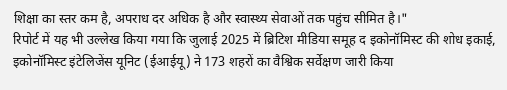शिक्षा का स्तर कम है, अपराध दर अधिक है और स्वास्थ्य सेवाओं तक पहुंच सीमित है।"
रिपोर्ट में यह भी उल्लेख किया गया कि जुलाई 2025 में ब्रिटिश मीडिया समूह द इकोनॉमिस्ट की शोध इकाई, इकोनॉमिस्ट इंटेलिजेंस यूनिट (ईआईयू) ने 173 शहरों का वैश्विक सर्वेक्षण जारी किया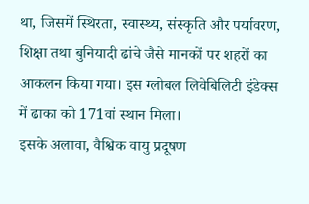था, जिसमें स्थिरता, स्वास्थ्य, संस्कृति और पर्यावरण, शिक्षा तथा बुनियादी ढांचे जैसे मानकों पर शहरों का आकलन किया गया। इस ग्लोबल लिवेबिलिटी इंडेक्स में ढाका को 171वां स्थान मिला।
इसके अलावा, वैश्विक वायु प्रदूषण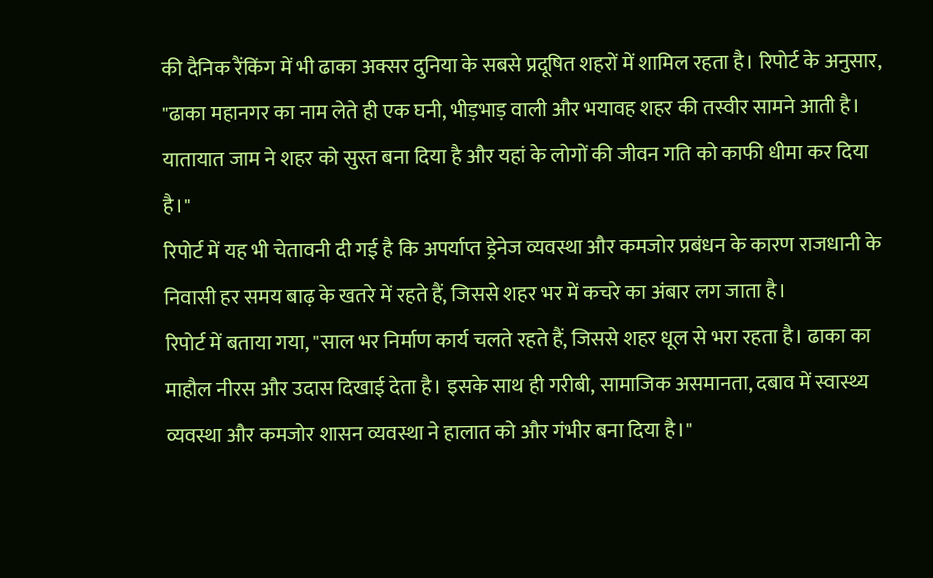की दैनिक रैंकिंग में भी ढाका अक्सर दुनिया के सबसे प्रदूषित शहरों में शामिल रहता है। रिपोर्ट के अनुसार, "ढाका महानगर का नाम लेते ही एक घनी, भीड़भाड़ वाली और भयावह शहर की तस्वीर सामने आती है। यातायात जाम ने शहर को सुस्त बना दिया है और यहां के लोगों की जीवन गति को काफी धीमा कर दिया है।"
रिपोर्ट में यह भी चेतावनी दी गई है कि अपर्याप्त ड्रेनेज व्यवस्था और कमजोर प्रबंधन के कारण राजधानी के निवासी हर समय बाढ़ के खतरे में रहते हैं, जिससे शहर भर में कचरे का अंबार लग जाता है।
रिपोर्ट में बताया गया, "साल भर निर्माण कार्य चलते रहते हैं, जिससे शहर धूल से भरा रहता है। ढाका का माहौल नीरस और उदास दिखाई देता है। इसके साथ ही गरीबी, सामाजिक असमानता, दबाव में स्वास्थ्य व्यवस्था और कमजोर शासन व्यवस्था ने हालात को और गंभीर बना दिया है।"